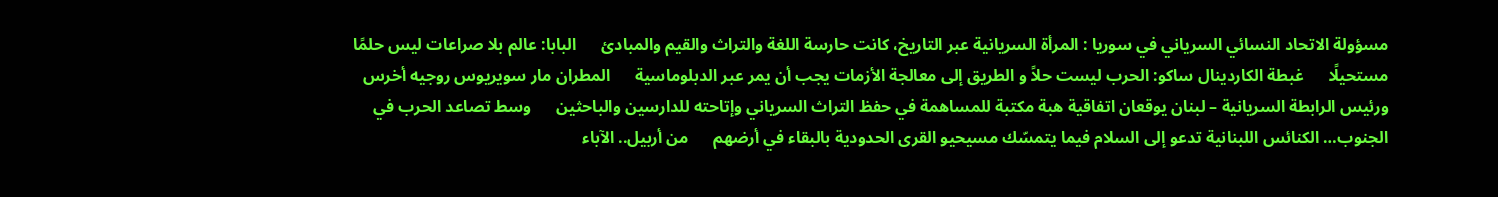مسؤولة الاتحاد النسائي السرياني في سوريا : المرأة السريانية عبر التاريخ، كانت حارسة اللغة والتراث والقيم والمبادئ      البابا: عالم بلا صراعات ليس حلمًا مستحيلًا      غبطة الكاردينال ساكو: الحرب ليست حلاً و الطريق إلى معالجة الأزمات يجب أن يمر عبر الدبلوماسية      المطران مار سويريوس روجيه أخرس ورئيس الرابطة السريانية – لبنان يوقعان اتفاقية هبة مكتبة للمساهمة في حفظ التراث السرياني وإتاحته للدارسين والباحثين      وسط تصاعد الحرب في الجنوب… الكنائس اللبنانية تدعو إلى السلام فيما يتمسّك مسيحيو القرى الحدودية بالبقاء في أرضهم      من أربيل.. الآباء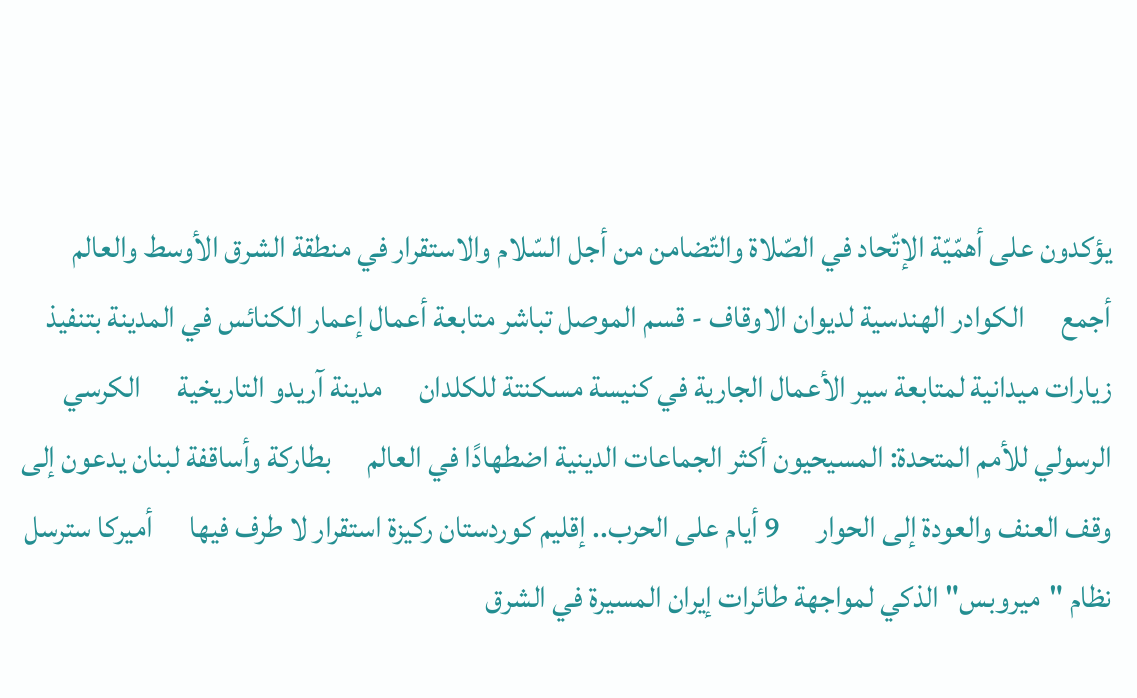يؤكدون على أهمّيّة الإتّحاد في الصّلاة والتّضامن من أجل السّلام والاستقرار في منطقة الشرق الأوسط والعالم أجمع      الكوادر الهندسية لديوان الاوقاف - قسم الموصل تباشر متابعة أعمال إعمار الكنائس في المدينة بتنفيذ زيارات ميدانية لمتابعة سير الأعمال الجارية في كنيسة مسكنتة للكلدان      مدينة آريدو التاريخية      الكرسي الرسولي للأمم المتحدة: المسيحيون أكثر الجماعات الدينية اضطهادًا في العالم      بطاركة وأساقفة لبنان يدعون إلى وقف العنف والعودة إلى الحوار      9 أيام على الحرب.. إقليم كوردستان ركيزة استقرار لا طرف فيها      أميركا سترسل نظام "ميروبس" الذكي لمواجهة طائرات إيران المسيرة في الشرق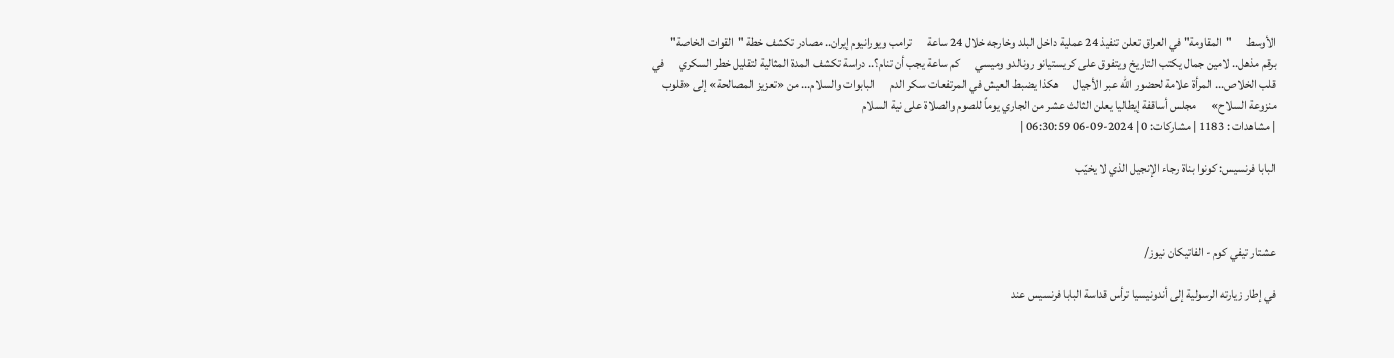الأوسط      "المقاومة" في العراق تعلن تنفيذ 24 عملية داخل البلد وخارجه خلال 24 ساعة      ترامب ويورانيوم إيران.. مصادر تكشف خطة "القوات الخاصة"      برقم مذهل.. لامين جمال يكتب التاريخ ويتفوق على كريستيانو رونالدو وميسي      كم ساعة يجب أن تنام؟.. دراسة تكشف المدة المثالية لتقليل خطر السكري      في قلب الخلاص... المرأة علامة لحضور الله عبر الأجيال      هكذا يضبط العيش في المرتفعات سكر الدم      البابوات والسلام... من «تعزيز المصالحة» إلى «قلوب منزوعة السلاح»      مجلس أساقفة إيطاليا يعلن الثالث عشر من الجاري يوماً للصوم والصلاة على نية السلام
| مشاهدات : 1183 | مشاركات: 0 | 2024-09-06 06:30:59 |

البابا فرنسيس: كونوا بناة رجاء الإنجيل الذي لا يخيّب



عشتار تيفي كوم - الفاتيكان نيوز/

في إطار زيارته الرسولية إلى أندونيسيا ترأس قداسة البابا فرنسيس عند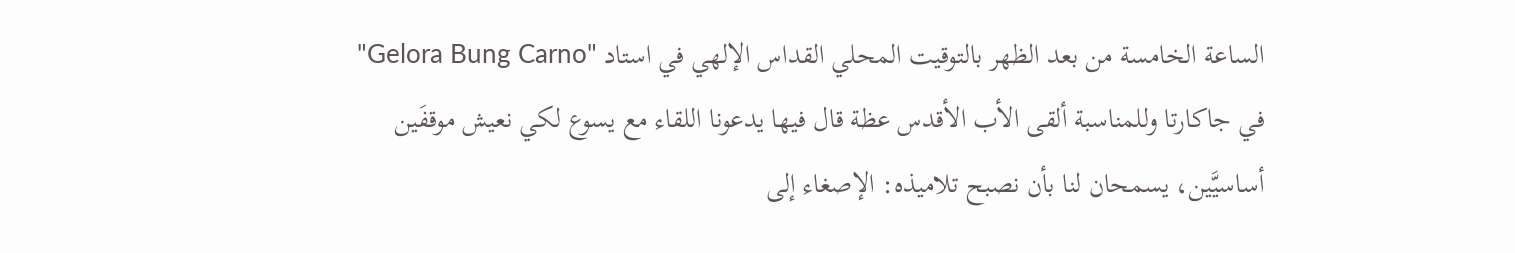الساعة الخامسة من بعد الظهر بالتوقيت المحلي القداس الإلهي في استاد "Gelora Bung Carno" في جاكارتا وللمناسبة ألقى الأب الأقدس عظة قال فيها يدعونا اللقاء مع يسوع لكي نعيش موقفَين أساسيَّين، يسمحان لنا بأن نصبح تلاميذه: الإصغاء إلى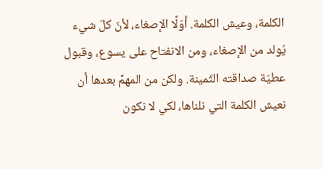الكلمة، وعيش الكلمة. أوّلًا الإصغاء، لأنّ كلّ شيء يُولد من الإصغاء، ومن الانفتاح على يسوع، وقبول عطيّة صداقته الثّمينة. ولكن من المهمِّ بعدها أن نعيش الكلمة التي نلناها، لكي لا نكون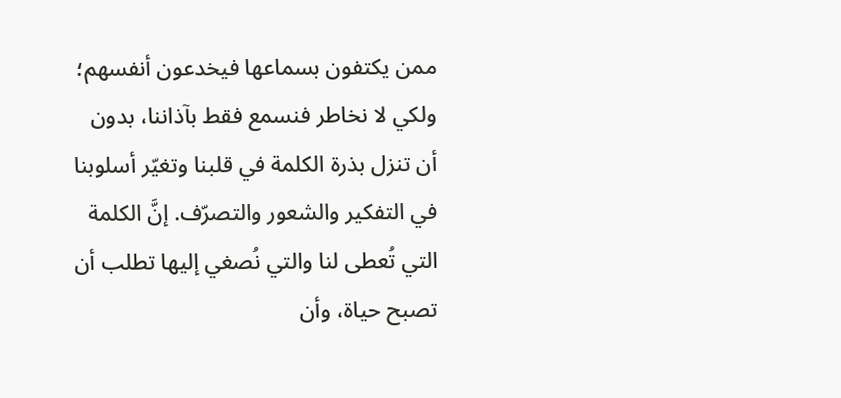ممن يكتفون بسماعها فيخدعون أنفسهم؛ ولكي لا نخاطر فنسمع فقط بآذاننا، بدون أن تنزل بذرة الكلمة في قلبنا وتغيّر أسلوبنا في التفكير والشعور والتصرّف. إنَّ الكلمة التي تُعطى لنا والتي نُصغي إليها تطلب أن تصبح حياة، وأن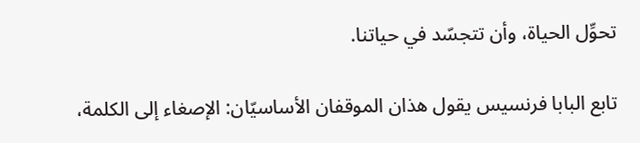تحوِّل الحياة، وأن تتجسّد في حياتنا.

تابع البابا فرنسيس يقول هذان الموقفان الأساسيّان: الإصغاء إلى الكلمة،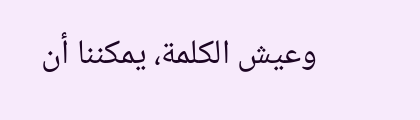وعيش الكلمة، يمكننا أن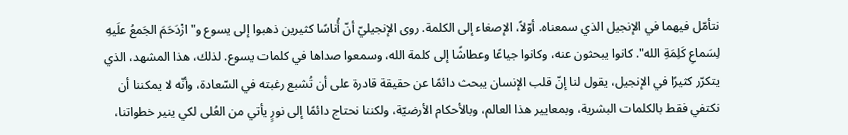نتأمّل فيهما في الإنجيل الذي سمعناه. أوّلاً، الإصغاء إلى الكلمة. روى الإنجيليّ أنّ أُناسًا كثيرين ذهبوا إلى يسوع و"ازْدَحَمَ الجَمعُ علَيهِ لِسَماعِ كَلِمَةِ الله". كانوا يبحثون عنه، وكانوا جياعًا وعطاشًا إلى كلمة الله، وسمعوا صداها في كلمات يسوع. لذلك، هذا المشهد، الذي يتكرّر كثيرًا في الإنجيل، يقول لنا إنّ قلب الإنسان يبحث دائمًا عن حقيقة قادرة على أن تُشبع رغبته في السّعادة، وأنّه لا يمكننا أن نكتفي فقط بالكلمات البشرية، وبمعايير هذا العالم، وبالأحكام الأرضيّة، ولكننا نحتاج دائمًا إلى نورٍ يأتي من العُلى لكي ينير خطواتنا،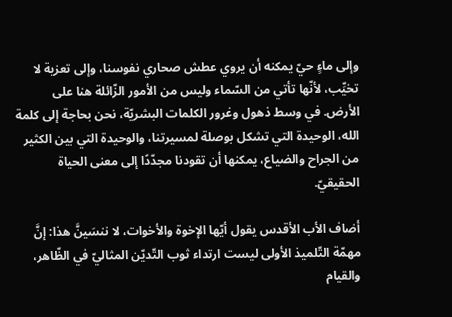وإلى ماءٍ حيّ يمكنه أن يروي عطش صحاري نفوسنا، وإلى تعزية لا تخيِّب، لأنّها تأتي من السّماء وليس من الأمور الزّائلة هنا على الأرض. في وسط ذهول وغرور الكلمات البشريّة، نحن بحاجة إلى كلمة الله، الوحيدة التي تشكل بوصلة لمسيرتنا، والوحيدة التي بين الكثير من الجراح والضياع، يمكنها أن تقودنا مجدّدًا إلى معنى الحياة الحقيقيّ.

أضاف الأب الأقدس يقول أيّها الإخوة والأخوات، لا ننسَينَّ هذا: إنَّ مهمّة التّلميذ الأولى ليست ارتداء ثوب التّديّن المثاليّ في الظّاهر، والقيام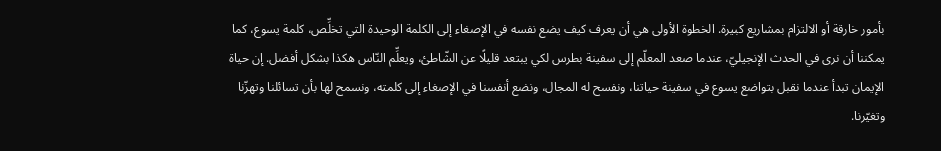بأمور خارقة أو الالتزام بمشاريع كبيرة. الخطوة الأولى هي أن يعرف كيف يضع نفسه في الإصغاء إلى الكلمة الوحيدة التي تخلِّص، كلمة يسوع، كما يمكننا أن نرى في الحدث الإنجيليّ، عندما صعد المعلّم إلى سفينة بطرس لكي يبتعد قليلًا عن الشّاطئ، ويعلِّم النّاس هكذا بشكل أفضل. إن حياة الإيمان تبدأ عندما نقبل بتواضع يسوع في سفينة حياتنا، ونفسح له المجال، ونضع أنفسنا في الإصغاء إلى كلمته، ونسمح لها بأن تسائلنا وتهزّنا وتغيّرنا.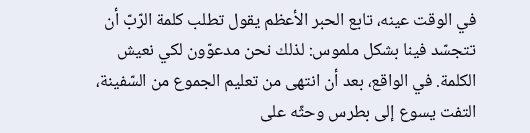في الوقت عينه، تابع الحبر الأعظم يقول تطلب كلمة الرّبّ أن تتجسّد فينا بشكل ملموس: لذلك نحن مدعوّون لكي نعيش الكلمة. في الواقع، بعد أن انتهى من تعليم الجموع من السّفينة، التفت يسوع إلى بطرس وحثّه على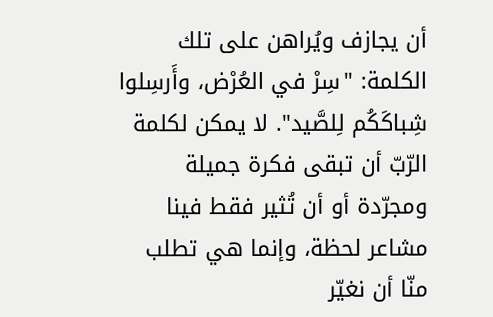أن يجازف ويُراهن على تلك الكلمة: "سِرْ في العُرْض، وأَرسِلوا شِباكَكُم لِلصَّيد". لا يمكن لكلمة الرّبّ أن تبقى فكرة جميلة ومجرّدة أو أن تُثير فقط فينا مشاعر لحظة، وإنما هي تطلب منّا أن نغيّر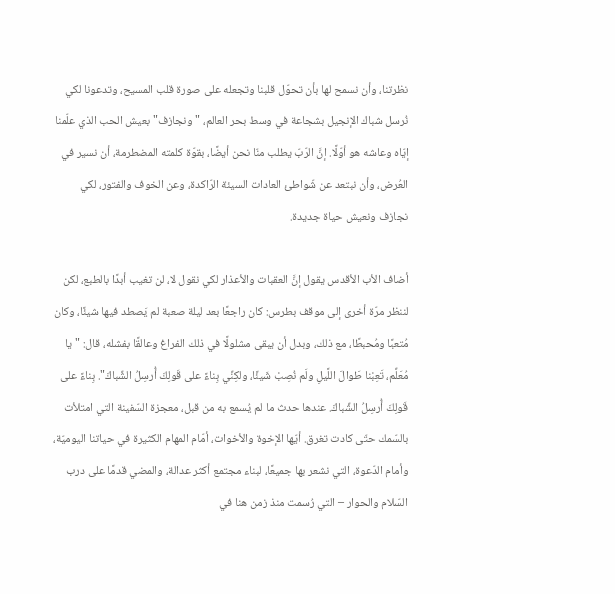نظرتنا، وأن نسمح لها بأن تحوّل قلبنا وتجعله على صورة قلب المسيح، وتدعونا لكي نُرسل شباك الإنجيل بشجاعة في وسط بحر العالم، "ونجازف" بعيش الحب الذي علّمنا إيّاه وعاشه هو أوّلًا. إنَّ الرّبّ يطلب منّا نحن أيضًا، بقوّة كلمته المضطرمة، أن نسير في العُرض، وأن نبتعد عن شّواطئ العادات السيئة الرّاكدة، وعن الخوف والفتور، لكي نجازف ونعيش حياة جديدة.

أضاف الأب الأقدس يقول إنَّ العقبات والأعذار لكي نقول لا، لن تغيب أبدًا بالطبع، لكن لننظر مرّة أخرى إلى موقف بطرس: كان راجعًا بعد ليلة صعبة لم يَصطد فيها شيئًا، وكان مُتعبًا ومُحبطًا، مع ذلك، وبدل أن يبقى مشلولًا في ذلك الفراغ وعالقًا بفشله، قال: "يا مُعَلِّم، تَعِبْنا طَوالَ اللَّيلِ ولَم نُصِبْ شَيئًا، ولكِنِّي بِناءً على قَولِكَ أُرسِلُ الشِّباكَ". بِناءً على قَولِكَ أُرسِلُ الشِّباكَ. عندها حدث ما لم يُسمع به من قبل، معجزة السّفينة التي امتلأت بالسّمك حتّى كادت تغرق. أيّها الإخوة والأخوات، أمّام المهام الكثيرة في حياتنا اليوميّة، وأمام الدّعوة، التي نشعر بها جميعًا، لبناء مجتمع أكثر عدالة، والمضي قدمًا على درب السّلام والحوار – التي رُسمت منذ زمن هنا في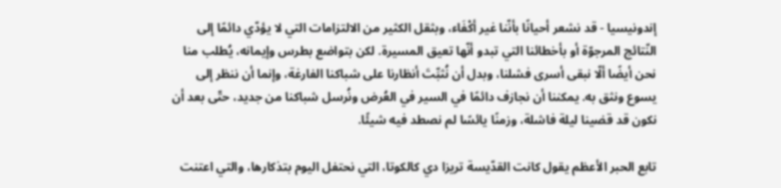إندونيسيا - قد نشعر أحيانًا بأنّنا غير أكْفَاء، وبثقل الكثير من الالتزامات التي لا يؤدّي دائمًا إلى النّتائج المرجوّة أو بأخطائنا التي تبدو أنّها تعيق المسيرة. لكن بتواضع بطرس وإيمانه، يُطلب منا نحن أيضًا ألّا نبقى أسرى فشلنا، وبدل أن نُثبِّتَ أنظارنا على شباكنا الفارغة، وإنما أن ننظر إلى يسوع ونثق به. يمكننا أن نجازف دائمًا في السير في العُرض ونُرسل شباكنا من جديد، حتّى بعد أن نكون قد قضينا ليلة فاشلة، وزمنًا يائسًا لم نصطد فيه شيئًا.

تابع الحبر الأعظم يقول كانت القدّيسة تريزا دي كالكوتا، التي نحتفل اليوم بتذكارها، والتي اعتنت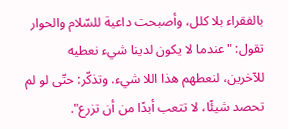بالفقراء بلا كلل، وأصبحت داعية للسّلام والحوار تقول: "عندما لا يكون لدينا شيء نعطيه للآخرين، لنعطهم هذا اللا شيء. وتذكّر: حتّى لو لم تحصد شيئًا، لا تتعب أبدًا من أن تزرع".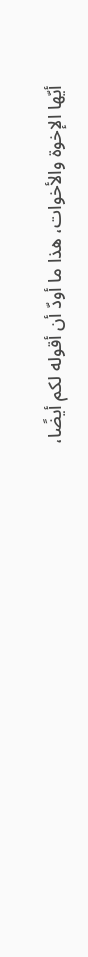أيّها الإخوة والأخوات، هذا ما أودّ أن أقوله لكم أيضًا،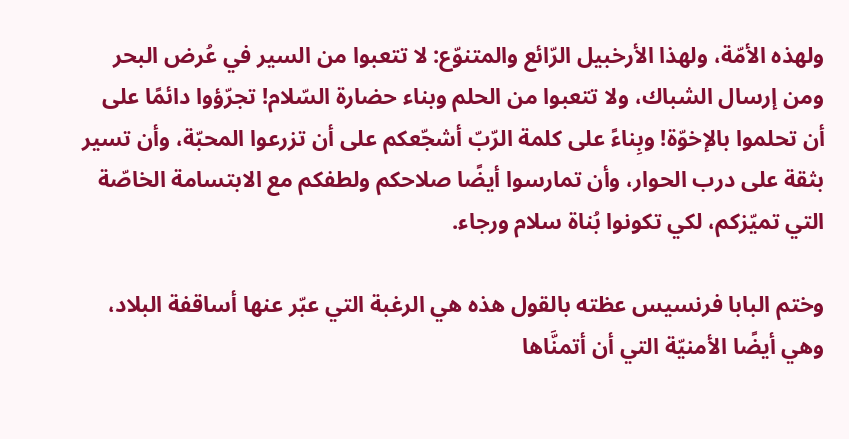ولهذه الأمّة، ولهذا الأرخبيل الرّائع والمتنوّع: لا تتعبوا من السير في عُرض البحر ومن إرسال الشباك، ولا تتعبوا من الحلم وبناء حضارة السّلام! تجرّؤوا دائمًا على أن تحلموا بالإخوّة! وبِناءً على كلمة الرّبّ أشجّعكم على أن تزرعوا المحبّة، وأن تسير بثقة على درب الحوار، وأن تمارسوا أيضًا صلاحكم ولطفكم مع الابتسامة الخاصّة التي تميّزكم، لكي تكونوا بُناة سلام ورجاء.

وختم البابا فرنسيس عظته بالقول هذه هي الرغبة التي عبّر عنها أساقفة البلاد، وهي أيضًا الأمنيّة التي أن أتمنَّاها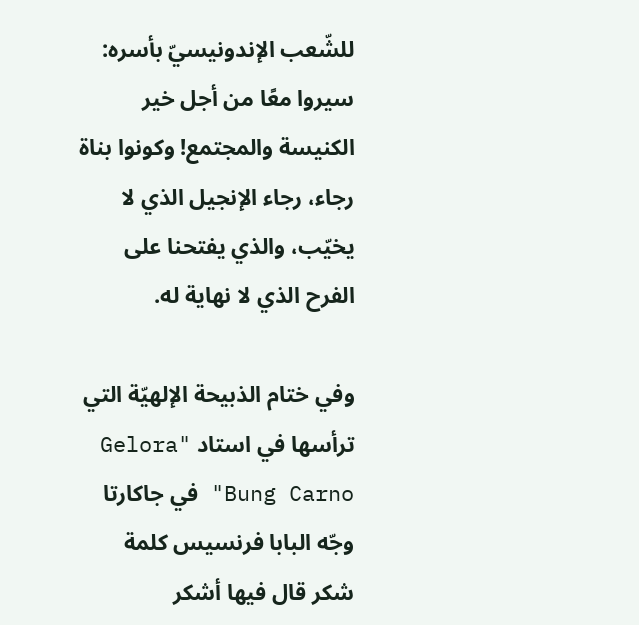للشّعب الإندونيسيّ بأسره: سيروا معًا من أجل خير الكنيسة والمجتمع! وكونوا بناة رجاء، رجاء الإنجيل الذي لا يخيّب، والذي يفتحنا على الفرح الذي لا نهاية له.

وفي ختام الذبيحة الإلهيّة التي ترأسها في استاد "Gelora Bung Carno" في جاكارتا وجّه البابا فرنسيس كلمة شكر قال فيها أشكر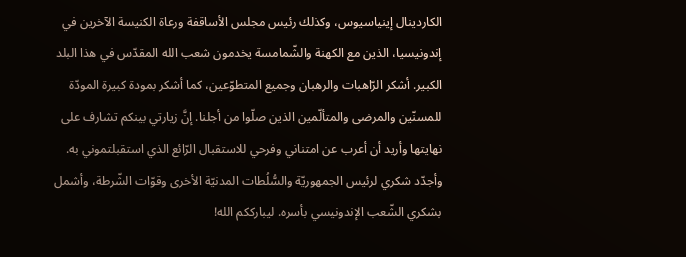الكاردينال إينياسيوس، وكذلك رئيس مجلس الأساقفة ورعاة الكنيسة الآخرين في إندونيسيا، الذين مع الكهنة والشّمامسة يخدمون شعب الله المقدّس في هذا البلد الكبير. أشكر الرّاهبات والرهبان وجميع المتطوّعين، كما أشكر بمودة كبيرة المودّة للمسنّين والمرضى والمتألّمين الذين صلّوا من أجلنا. إنَّ زيارتي بينكم تشارف على نهايتها وأريد أن أعرب عن امتناني وفرحي للاستقبال الرّائع الذي استقبلتموني به. وأجدّد شكري لرئيس الجمهوريّة والسُّلُطات المدنيّة الأخرى وقوّات الشّرطة، وأشمل بشكري الشّعب الإندونيسي بأسره. ليبارككم الله!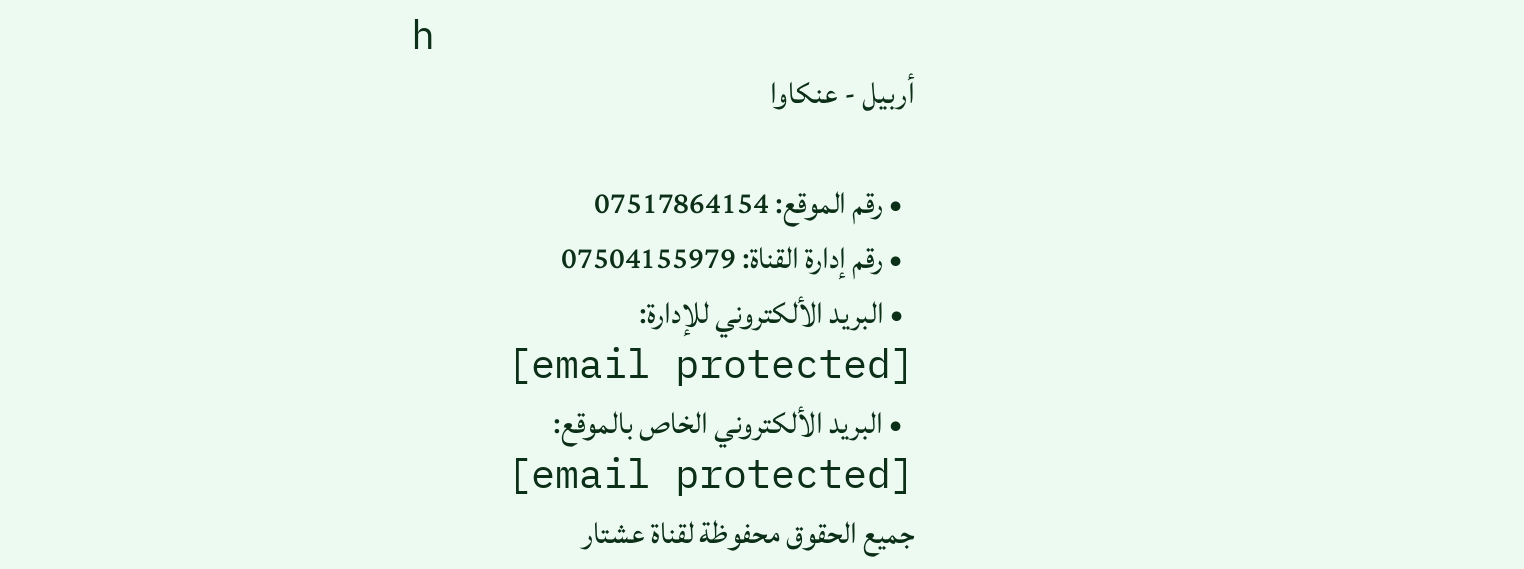h
أربيل - عنكاوا

  • رقم الموقع: 07517864154
  • رقم إدارة القناة: 07504155979
  • البريد الألكتروني للإدارة:
    [email protected]
  • البريد الألكتروني الخاص بالموقع:
    [email protected]
جميع الحقوق محفوظة لقناة عشتار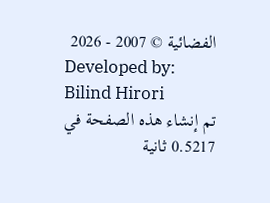الفضائية © 2007 - 2026
Developed by: Bilind Hirori
تم إنشاء هذه الصفحة في 0.5217 ثانية